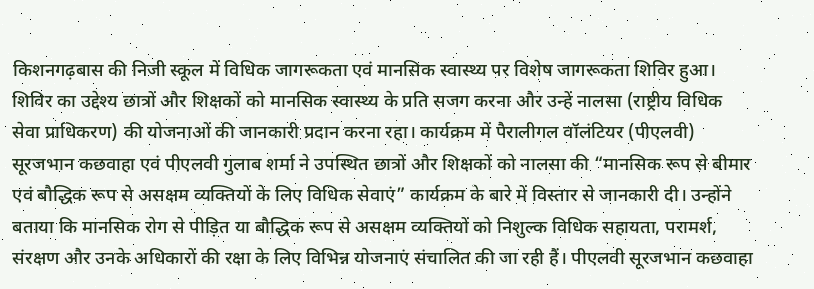किशनगढ़बास की निजी स्कूल में विधिक जागरूकता एवं मानसिक स्वास्थ्य पर विशेष जागरूकता शिविर हुआ। शिविर का उद्देश्य छात्रों और शिक्षकों को मानसिक स्वास्थ्य के प्रति सजग करना और उन्हें नालसा (राष्ट्रीय विधिक सेवा प्राधिकरण) की योजनाओं की जानकारी प्रदान करना रहा। कार्यक्रम में पैरालीगल वॉलंटियर (पीएलवी) सूरजभान कछवाहा एवं पीएलवी गुलाब शर्मा ने उपस्थित छात्रों और शिक्षकों को नालसा की “मानसिक रूप से बीमार एवं बौद्धिक रूप से असक्षम व्यक्तियों के लिए विधिक सेवाएं” कार्यक्रम के बारे में विस्तार से जानकारी दी। उन्होंने बताया कि मानसिक रोग से पीड़ित या बौद्धिक रूप से असक्षम व्यक्तियों को निशुल्क विधिक सहायता, परामर्श, संरक्षण और उनके अधिकारों की रक्षा के लिए विभिन्न योजनाएं संचालित की जा रही हैं। पीएलवी सूरजभान कछवाहा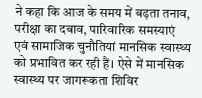ने कहा कि आज के समय में बढ़ता तनाव, परीक्षा का दबाव, पारिवारिक समस्याएं एवं सामाजिक चुनौतियां मानसिक स्वास्थ्य को प्रभावित कर रही हैं। ऐसे में मानसिक स्वास्थ्य पर जागरूकता शिविर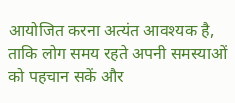आयोजित करना अत्यंत आवश्यक है, ताकि लोग समय रहते अपनी समस्याओं को पहचान सकें और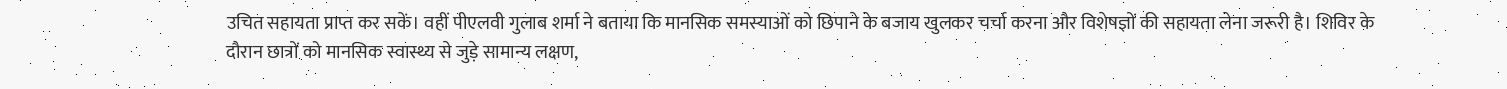उचित सहायता प्राप्त कर सकें। वहीं पीएलवी गुलाब शर्मा ने बताया कि मानसिक समस्याओं को छिपाने के बजाय खुलकर चर्चा करना और विशेषज्ञों की सहायता लेना जरूरी है। शिविर के दौरान छात्रों को मानसिक स्वास्थ्य से जुड़े सामान्य लक्षण,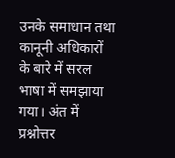उनके समाधान तथा कानूनी अधिकारों के बारे में सरल भाषा में समझाया गया। अंत में प्रश्नोत्तर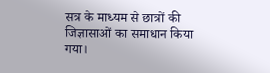सत्र के माध्यम से छात्रों की जिज्ञासाओं का समाधान किया गया।